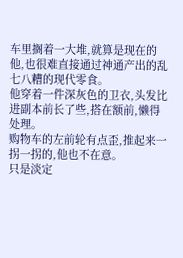车里搁着一大堆,就算是现在的他,也很难直接通过神通产出的乱七八糟的现代零食。
他穿着一件深灰色的卫衣,头发比进副本前长了些,搭在额前,懒得处理。
购物车的左前轮有点歪,推起来一拐一拐的,他也不在意。
只是淡定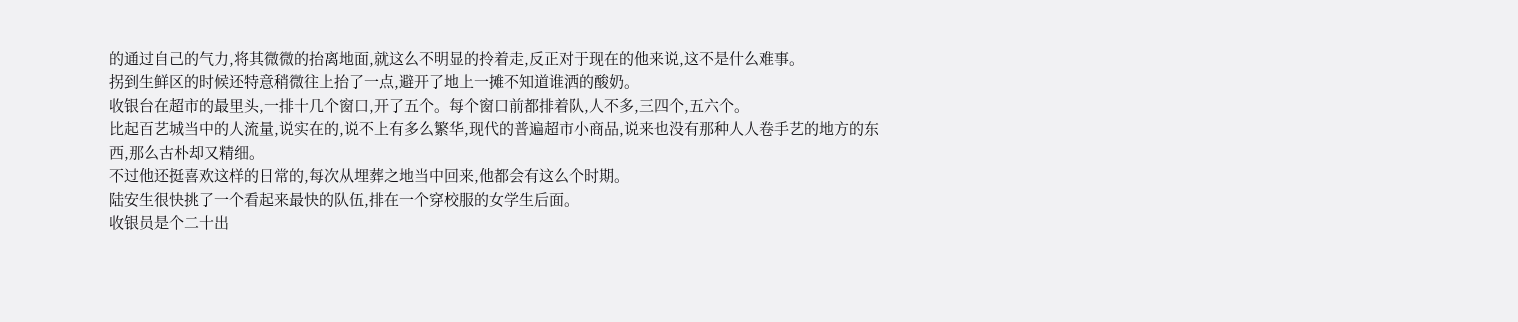的通过自己的气力,将其微微的抬离地面,就这么不明显的拎着走,反正对于现在的他来说,这不是什么难事。
拐到生鲜区的时候还特意稍微往上抬了一点,避开了地上一摊不知道谁洒的酸奶。
收银台在超市的最里头,一排十几个窗口,开了五个。每个窗口前都排着队,人不多,三四个,五六个。
比起百艺城当中的人流量,说实在的,说不上有多么繁华,现代的普遍超市小商品,说来也没有那种人人卷手艺的地方的东西,那么古朴却又精细。
不过他还挺喜欢这样的日常的,每次从埋葬之地当中回来,他都会有这么个时期。
陆安生很快挑了一个看起来最快的队伍,排在一个穿校服的女学生后面。
收银员是个二十出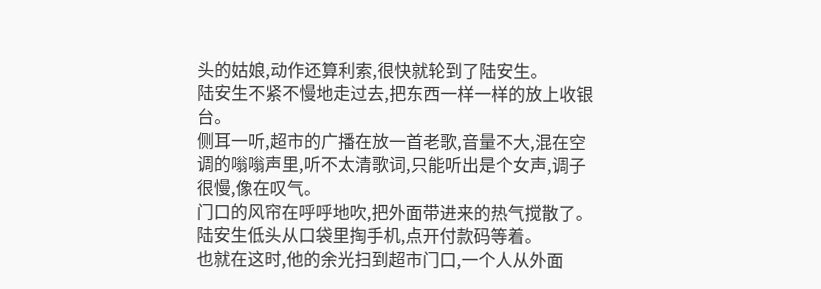头的姑娘,动作还算利索,很快就轮到了陆安生。
陆安生不紧不慢地走过去,把东西一样一样的放上收银台。
侧耳一听,超市的广播在放一首老歌,音量不大,混在空调的嗡嗡声里,听不太清歌词,只能听出是个女声,调子很慢,像在叹气。
门口的风帘在呼呼地吹,把外面带进来的热气搅散了。
陆安生低头从口袋里掏手机,点开付款码等着。
也就在这时,他的余光扫到超市门口,一个人从外面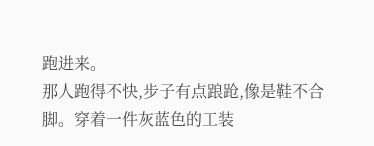跑进来。
那人跑得不快,步子有点踉跄,像是鞋不合脚。穿着一件灰蓝色的工装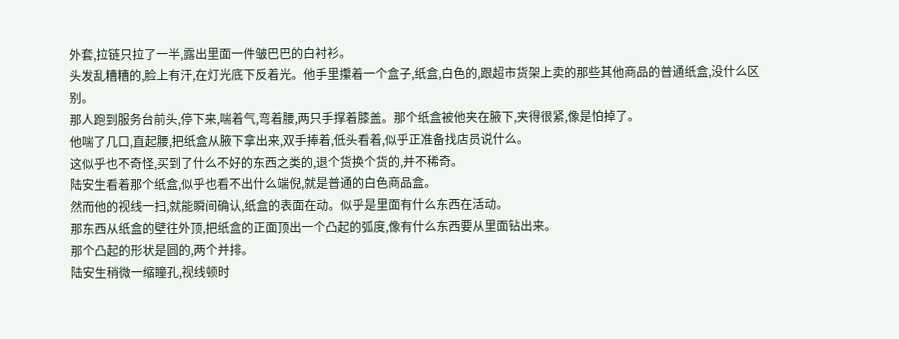外套,拉链只拉了一半,露出里面一件皱巴巴的白衬衫。
头发乱糟糟的,脸上有汗,在灯光底下反着光。他手里攥着一个盒子,纸盒,白色的,跟超市货架上卖的那些其他商品的普通纸盒,没什么区别。
那人跑到服务台前头,停下来,喘着气,弯着腰,两只手撑着膝盖。那个纸盒被他夹在腋下,夹得很紧,像是怕掉了。
他喘了几口,直起腰,把纸盒从腋下拿出来,双手捧着,低头看着,似乎正准备找店员说什么。
这似乎也不奇怪,买到了什么不好的东西之类的,退个货换个货的,并不稀奇。
陆安生看着那个纸盒,似乎也看不出什么端倪,就是普通的白色商品盒。
然而他的视线一扫,就能瞬间确认,纸盒的表面在动。似乎是里面有什么东西在活动。
那东西从纸盒的壁往外顶,把纸盒的正面顶出一个凸起的弧度,像有什么东西要从里面钻出来。
那个凸起的形状是圆的,两个并排。
陆安生稍微一缩瞳孔,视线顿时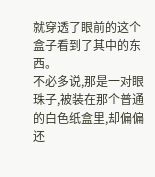就穿透了眼前的这个盒子看到了其中的东西。
不必多说,那是一对眼珠子,被装在那个普通的白色纸盒里,却偏偏还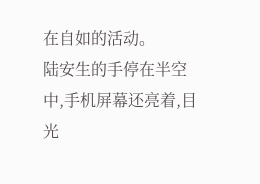在自如的活动。
陆安生的手停在半空中,手机屏幕还亮着,目光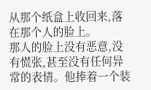从那个纸盒上收回来,落在那个人的脸上。
那人的脸上没有恶意,没有慌张,甚至没有任何异常的表情。他捧着一个装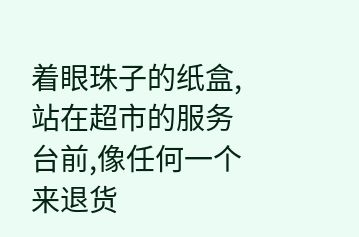着眼珠子的纸盒,站在超市的服务台前,像任何一个来退货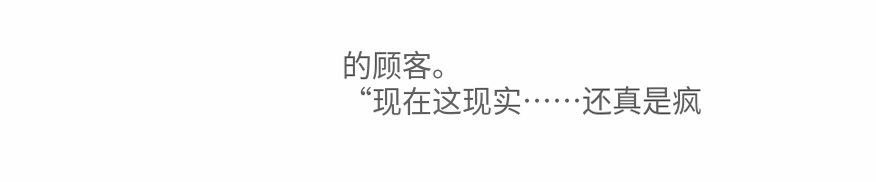的顾客。
“现在这现实……还真是疯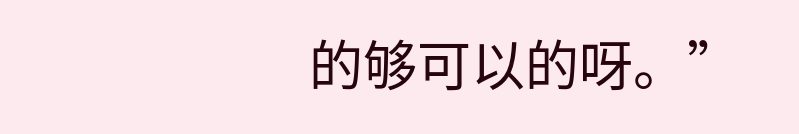的够可以的呀。”